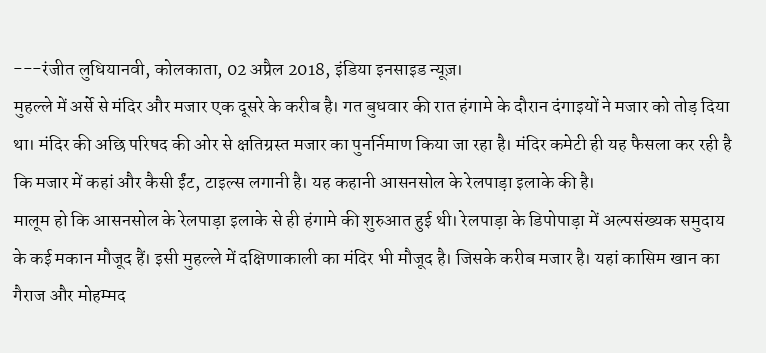---रंजीत लुधियानवी, कोलकाता, 02 अप्रैल 2018, इंडिया इनसाइड न्यूज़।
मुहल्ले में अर्से से मंदिर और मजार एक दूसरे के करीब है। गत बुधवार की रात हंगामे के दौरान दंगाइयों ने मजार को तोड़ दिया था। मंदिर की अछि परिषद की ओर से क्षतिग्रस्त मजार का पुनर्निमाण किया जा रहा है। मंदिर कमेटी ही यह फैसला कर रही है कि मजार में कहां और कैसी ईंट, टाइल्स लगानी है। यह कहानी आसनसोल के रेलपाड़ा इलाके की है।
मालूम हो कि आसनसोल के रेलपाड़ा इलाके से ही हंगामे की शुरुआत हुई थी। रेलपाड़ा के डिपोपाड़ा में अल्पसंख्यक समुदाय के कई मकान मौजूद हैं। इसी मुहल्ले में दक्षिणाकाली का मंदिर भी मौजूद है। जिसके करीब मजार है। यहां कासिम खान का गैराज और मोहम्मद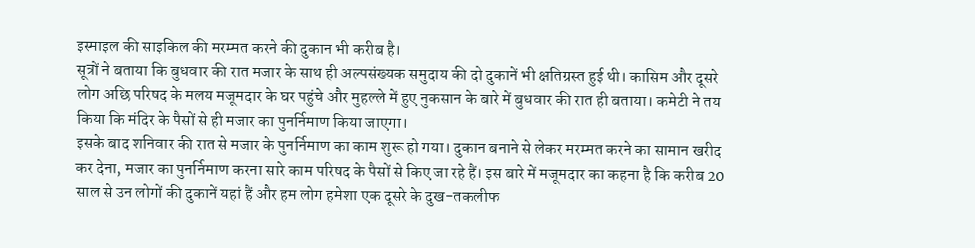इस्माइल की साइकिल की मरम्मत करने की दुकान भी करीब है।
सूत्रों ने बताया कि बुधवार की रात मजार के साथ ही अल्पसंख्यक समुदाय की दो दुकानें भी क्षतिग्रस्त हुई थी। कासिम और दूसरे लोग अछि परिषद के मलय मजूमदार के घर पहुंचे और मुहल्ले में हुए नुकसान के बारे में बुधवार की रात ही बताया। कमेटी ने तय किया कि मंदिर के पैसों से ही मजार का पुनर्निमाण किया जाएगा।
इसके बाद शनिवार की रात से मजार के पुनर्निमाण का काम शुरू हो गया। दुकान बनाने से लेकर मरम्मत करने का सामान खरीद कर देना, मजार का पुनर्निमाण करना सारे काम परिषद के पैसों से किए जा रहे हैं। इस बारे में मजूमदार का कहना है कि करीब 20 साल से उन लोगों की दुकानें यहां हैं और हम लोग हमेशा एक दूसरे के दुख-तकलीफ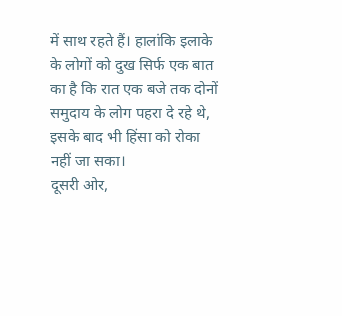में साथ रहते हैं। हालांकि इलाके के लोगों को दुख सिर्फ एक बात का है कि रात एक बजे तक दोनों समुदाय के लोग पहरा दे रहे थे, इसके बाद भी हिंसा को रोका नहीं जा सका।
दूसरी ओर,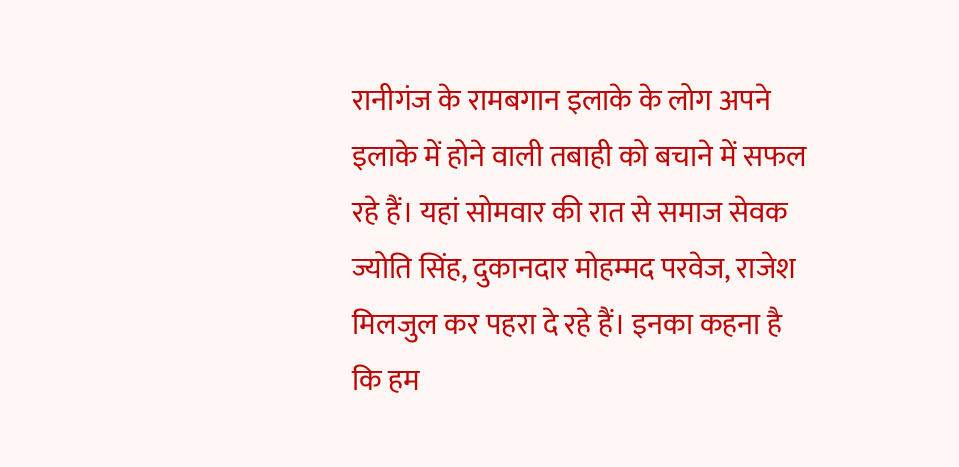रानीगंज के रामबगान इलाके के लोग अपने इलाके में होने वाली तबाही को बचाने में सफल रहे हैं। यहां सोमवार की रात से समाज सेवक ज्योति सिंह, दुकानदार मोहम्मद परवेज, राजेश मिलजुल कर पहरा दे रहे हैं। इनका कहना है कि हम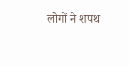लोगों ने शपथ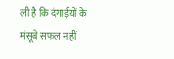ली है कि दंगाईयों के मंसूबे सफल नहीं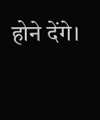होने देंगे।